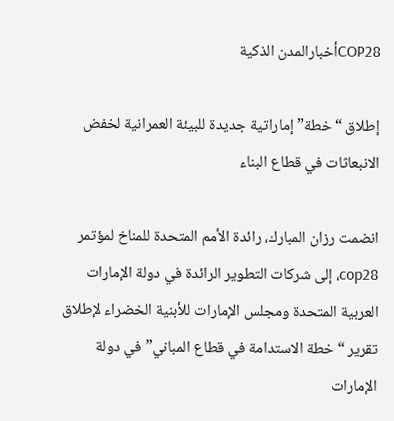COP28أخبارالمدن الذكية

إطلاق “خطة” إماراتية جديدة للبيئة العمرانية لخفض الانبعاثات في قطاع البناء

انضمت رزان المبارك، رائدة الأمم المتحدة للمناخ لمؤتمر cop28، إلى شركات التطوير الرائدة في دولة الإمارات العربية المتحدة ومجلس الإمارات للأبنية الخضراء لإطلاق تقرير “خطة الاستدامة في قطاع المباني” في دولة الإمارات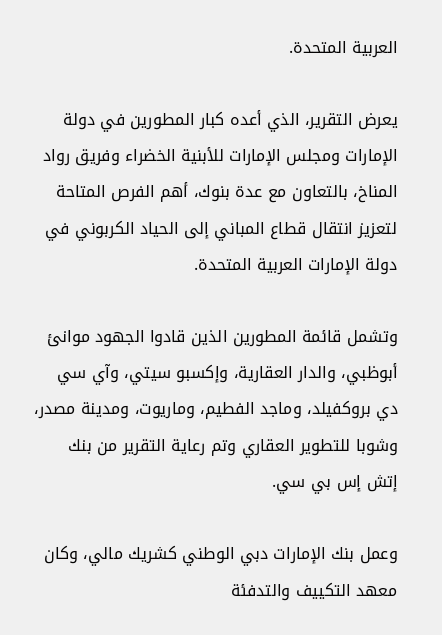العربية المتحدة.

يعرض التقرير، الذي أعده كبار المطورين في دولة الإمارات ومجلس الإمارات للأبنية الخضراء وفريق رواد المناخ، بالتعاون مع عدة بنوك، أهم الفرص المتاحة لتعزيز انتقال قطاع المباني إلى الحياد الكربوني في دولة الإمارات العربية المتحدة.

وتشمل قائمة المطورين الذين قادوا الجهود موانئ أبوظبي، والدار العقارية، وإكسبو سيتي، وآي سي دي بروكفيلد، وماجد الفطيم، وماريوت، ومدينة مصدر، وشوبا للتطوير العقاري وتم رعاية التقرير من بنك إتش إس بي سي.

وعمل بنك الإمارات دبي الوطني كشريك مالي، وكان معهد التكييف والتدفئة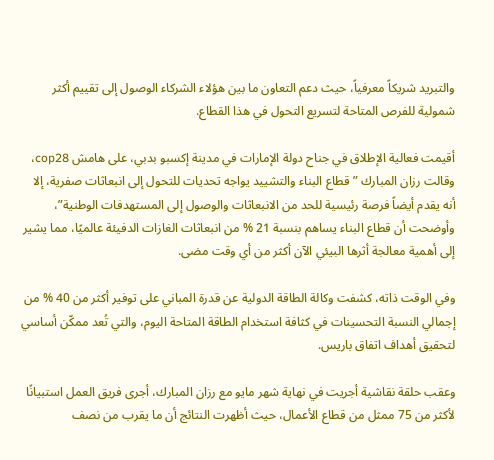والتبريد شريكاً معرفياً، حيث دعم التعاون ما بين هؤلاء الشركاء الوصول إلى تقييم أكثر شمولية للفرص المتاحة لتسريع التحول في هذا القطاع.

أقيمت فعالية الإطلاق في جناح دولة الإمارات في مدينة إكسبو بدبي، على هامش cop28، وقالت رزان المبارك ” قطاع البناء والتشييد يواجه تحديات للتحول إلى انبعاثات صفرية، إلا أنه يقدم أيضاً فرصة رئيسية للحد من الانبعاثات والوصول إلى المستهدفات الوطنية”، وأوضحت أن قطاع البناء يساهم بنسبة 21 % من انبعاثات الغازات الدفيئة عالميًا، مما يشير إلى أهمية معالجة أثرها البيئي الآن أكثر من أي وقت مضى.

وفي الوقت ذاته، كشفت وكالة الطاقة الدولية عن قدرة المباني على توفير أكثر من 40 % من إجمالي النسبة التحسينات في كثافة استخدام الطاقة المتاحة اليوم، والتي تُعد ممكّن أساسي لتحقيق أهداف اتفاق باريس.

وعقب حلقة نقاشية أجريت في نهاية شهر مايو مع رزان المبارك، أجرى فريق العمل استبيانًا لأكثر من 75 ممثل من قطاع الأعمال، حيث أظهرت النتائج أن ما يقرب من نصف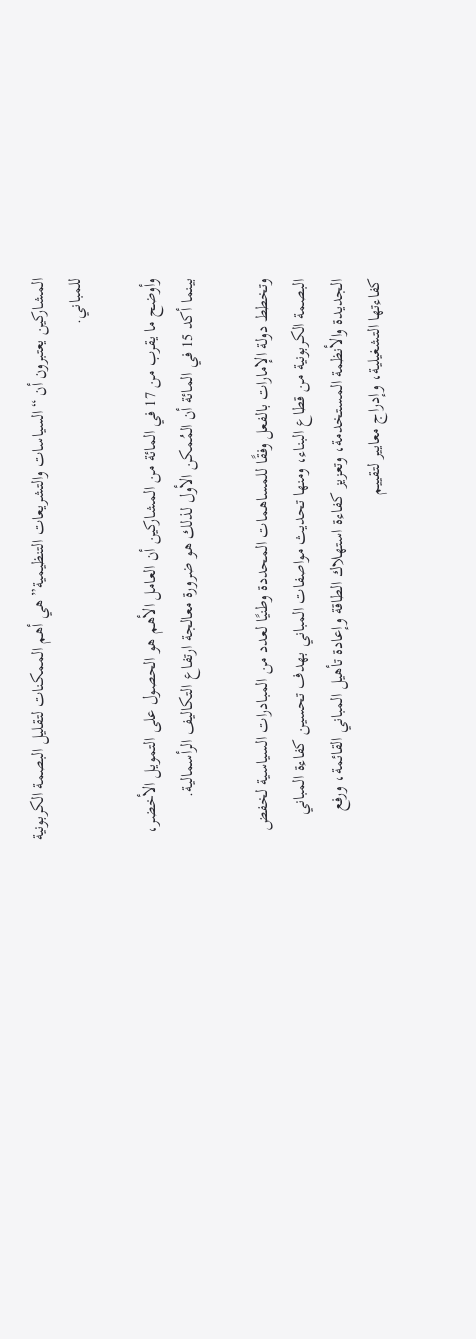المشاركين يعتبرون أن “السياسات والتشريعات التنظيمية” هي أهم الممكنات لتقليل البصمة الكربونية للمباني.

وأوضح ما يقرب من 17 في المائة من المشاركين أن العامل الأهم هو الحصول على التمويل الأخضر، بينما أكد 15 في المائة أن المُمكن الأول لذلك هو ضرورة معالجة ارتفاع التكاليف الرأسمالية.

وتخطط دولة الإمارات بالفعل وفقًا للمساهمات المحددة وطنيًا لعدد من المبادرات السياسية لخفض البصمة الكربونية من قطاع البناء، ومنها تحديث مواصفات المباني بهدف تحسين كفاءة المباني الجديدة والأنظمة المستخدمة، وتعزيز كفاءة استهلاك الطاقة وإعادة تأهيل المباني القائمة، ورفع كفاءتها التشغيلية، وإدراج معايير لتقييم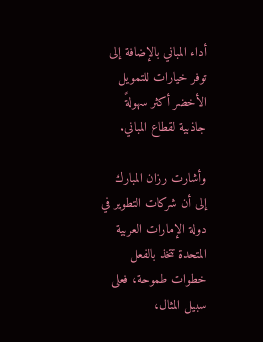أداء المباني بالإضافة إلى توفر خيارات للتمويل الأخضر أكثر سهولةً جاذبية لقطاع المباني.

وأشارت رزان المبارك إلى أن شركات التطوير في دولة الإمارات العربية المتحدة تتخذ بالفعل خطوات طموحة، فعلى سبيل المثال،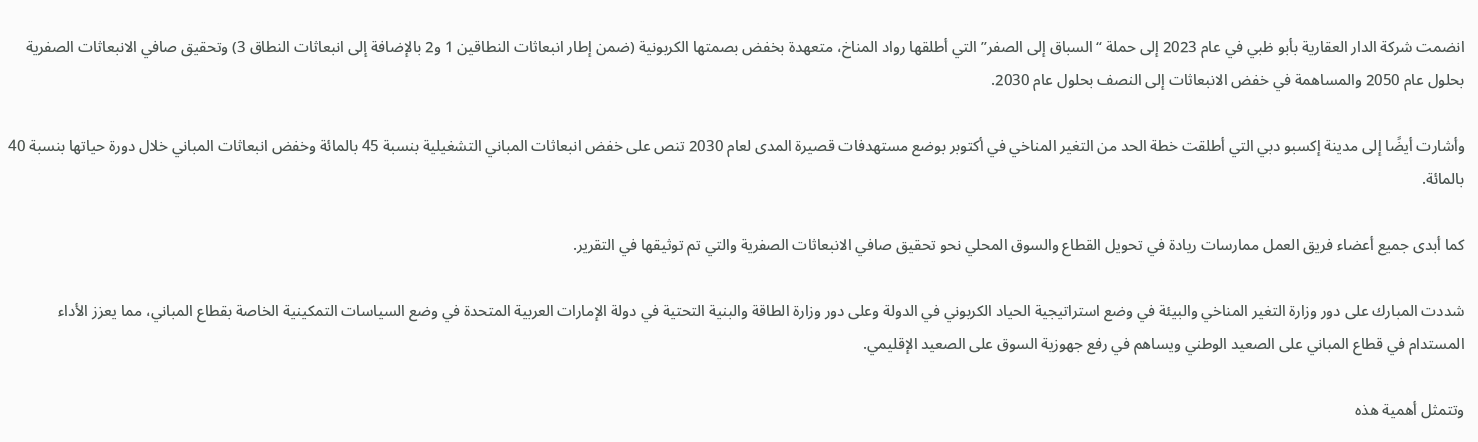انضمت شركة الدار العقارية بأبو ظبي في عام 2023 إلى حملة “السباق إلى الصفر” التي أطلقها رواد المناخ، متعهدة بخفض بصمتها الكربونية (ضمن إطار انبعاثات النطاقين 1 و2 بالإضافة إلى انبعاثات النطاق 3) وتحقيق صافي الانبعاثات الصفرية بحلول عام 2050 والمساهمة في خفض الانبعاثات إلى النصف بحلول عام 2030.

وأشارت أيضًا إلى مدينة إكسبو دبي التي أطلقت خطة الحد من التغير المناخي في أكتوبر بوضع مستهدفات قصيرة المدى لعام 2030 تنص على خفض انبعاثات المباني التشغيلية بنسبة 45 بالمائة وخفض انبعاثات المباني خلال دورة حياتها بنسبة 40 بالمائة.

كما أبدى جميع أعضاء فريق العمل ممارسات ريادة في تحويل القطاع والسوق المحلي نحو تحقيق صافي الانبعاثات الصفرية والتي تم توثيقها في التقرير.

شددت المبارك على دور وزارة التغير المناخي والبيئة في وضع استراتيجية الحياد الكربوني في الدولة وعلى دور وزارة الطاقة والبنية التحتية في دولة الإمارات العربية المتحدة في وضع السياسات التمكينية الخاصة بقطاع المباني، مما يعزز الأداء المستدام في قطاع المباني على الصعيد الوطني ويساهم في رفع جهوزية السوق على الصعيد الإقليمي.

وتتمثل أهمية هذه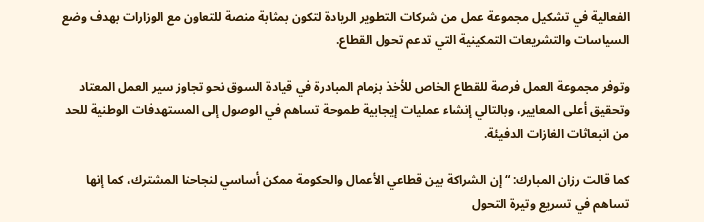الفعالية في تشكيل مجموعة عمل من شركات التطوير الريادة لتكون بمثابة منصة للتعاون مع الوزارات بهدف وضع السياسات والتشريعات التمكينية التي تدعم تحول القطاع.

وتوفر مجموعة العمل فرصة للقطاع الخاص للأخذ بزمام المبادرة في قيادة السوق نحو تجاوز سير العمل المعتاد وتحقيق أعلى المعايير، وبالتالي إنشاء عمليات إيجابية طموحة تساهم في الوصول إلى المستهدفات الوطنية للحد من انبعاثات الغازات الدفيئة.

كما قالت رزان المبارك: “إن الشراكة بين قطاعي الأعمال والحكومة ممكن أساسي لنجاحنا المشترك، كما إنها تساهم في تسريع وتيرة التحول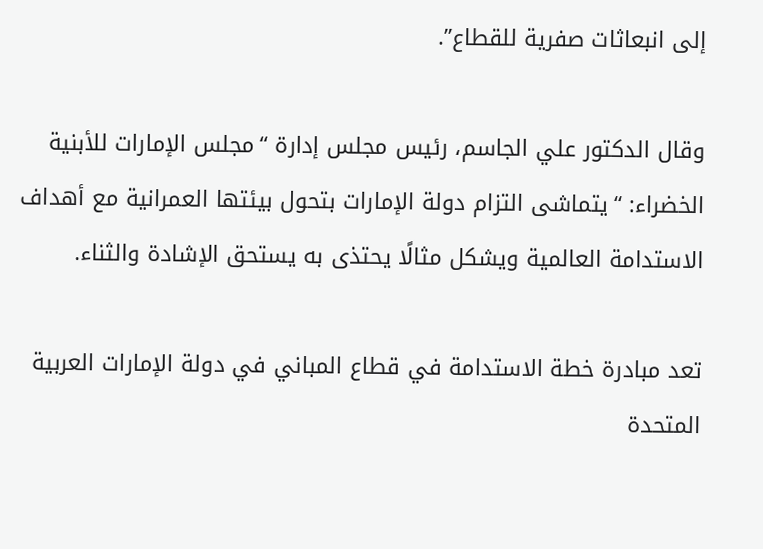إلى انبعاثات صفرية للقطاع”.

وقال الدكتور علي الجاسم، رئيس مجلس إدارة “مجلس الإمارات للأبنية الخضراء: “يتماشى التزام دولة الإمارات بتحول بيئتها العمرانية مع أهداف الاستدامة العالمية ويشكل مثالًا يحتذى به يستحق الإشادة والثناء.

تعد مبادرة خطة الاستدامة في قطاع المباني في دولة الإمارات العربية المتحدة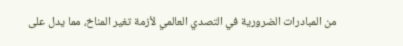من المبادرات الضرورية في التصدي العالمي لأزمة تغير المناخ، مما يدل على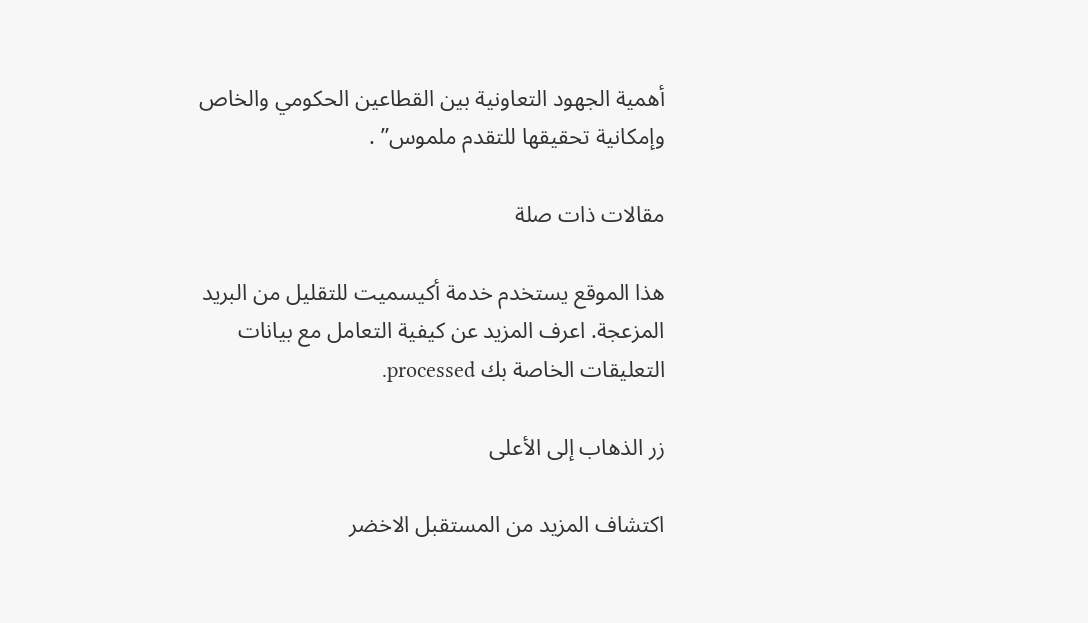أهمية الجهود التعاونية بين القطاعين الحكومي والخاص وإمكانية تحقيقها للتقدم ملموس” .

مقالات ذات صلة

هذا الموقع يستخدم خدمة أكيسميت للتقليل من البريد المزعجة. اعرف المزيد عن كيفية التعامل مع بيانات التعليقات الخاصة بك processed.

زر الذهاب إلى الأعلى

اكتشاف المزيد من المستقبل الاخضر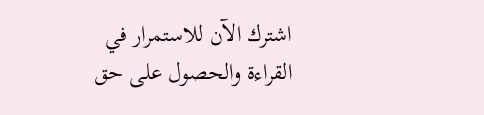اشترك الآن للاستمرار في القراءة والحصول على حق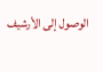الوصول إلى الأرشيف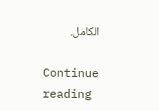الكامل.

Continue reading